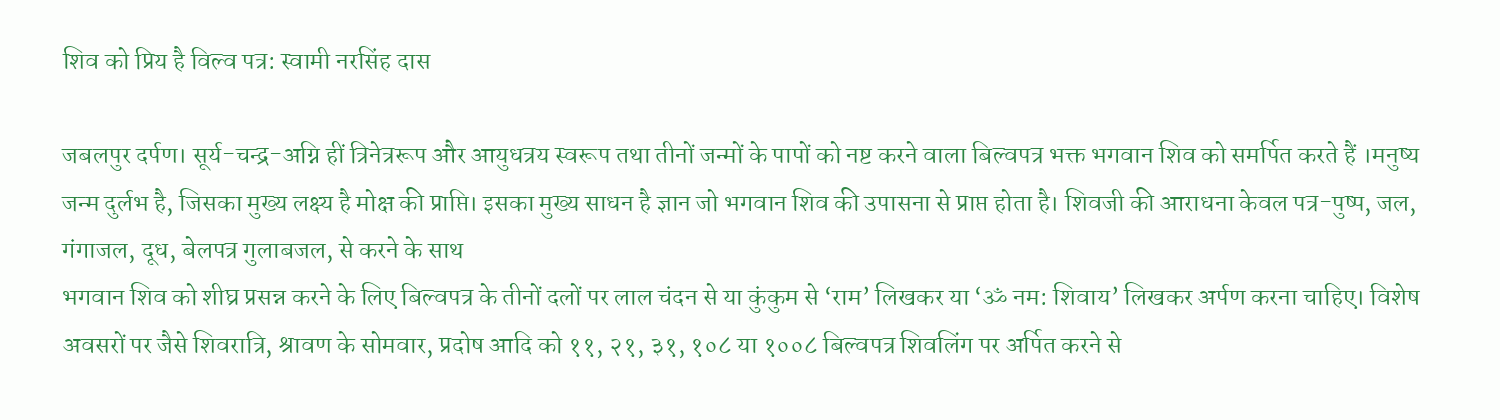शिव को प्रिय है विल्व पत्र: स्वामी नरसिंह दास

जबलपुर दर्पण। सूर्य-चन्द्र-अग्नि हीं त्रिनेत्ररूप और आयुधत्रय स्वरूप तथा तीनों जन्मों के पापों को नष्ट करने वाला बिल्वपत्र भक्त भगवान शिव को समर्पित करते हैं ।मनुष्य जन्म दुर्लभ है, जिसका मुख्य लक्ष्य है मोक्ष की प्राप्ति। इसका मुख्य साधन है ज्ञान जो भगवान शिव की उपासना से प्राप्त होता है। शिवजी की आराधना केवल पत्र-पुष्प, जल, गंगाजल, दूध, बेलपत्र गुलाबजल, से करने के साथ
भगवान शिव को शीघ्र प्रसन्न करने के लिए बिल्वपत्र के तीनों दलों पर लाल चंदन से या कुंकुम से ‘राम’ लिखकर या ‘ॐ नम: शिवाय’ लिखकर अर्पण करना चाहिए। विशेष अवसरों पर जैसे शिवरात्रि, श्रावण के सोमवार, प्रदोष आदि को ११, २१, ३१, १०८ या १००८ बिल्वपत्र शिवलिंग पर अर्पित करने से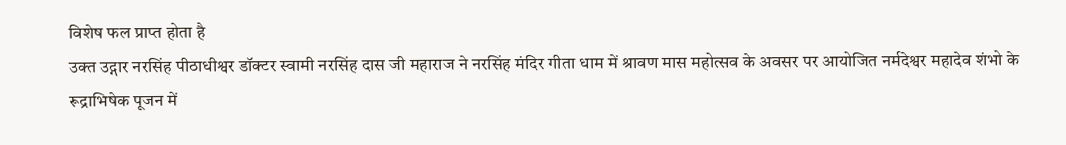विशेष फल प्राप्त होता है
उक्त उद्गार नरसिंह पीठाधीश्वर डॉक्टर स्वामी नरसिंह दास जी महाराज ने नरसिंह मंदिर गीता धाम में श्रावण मास महोत्सव के अवसर पर आयोजित नर्मदेश्वर महादेव शंभो के रूद्राभिषेक पूजन में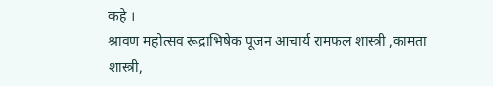कहे ।
श्रावण महोत्सव रूद्राभिषेक पूजन आचार्य रामफल शास्त्री ,कामता शास्त्री,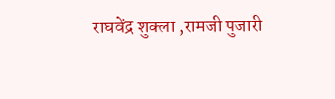राघवेंद्र शुक्ला ,रामजी पुजारी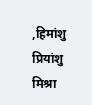,हिमांशु प्रियांशु मिश्रा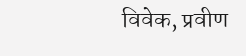विवेक, प्रवीण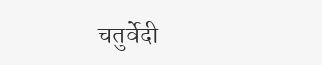चतुर्वेदी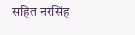सहित नरसिंह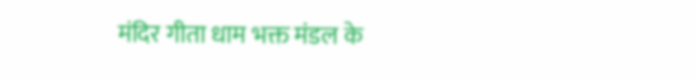मंदिर गीता धाम भक्त मंडल के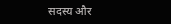सदस्य और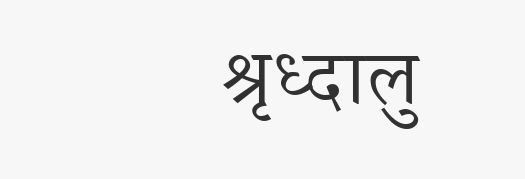श्रृध्दालु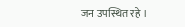जन उपस्थित रहे ।